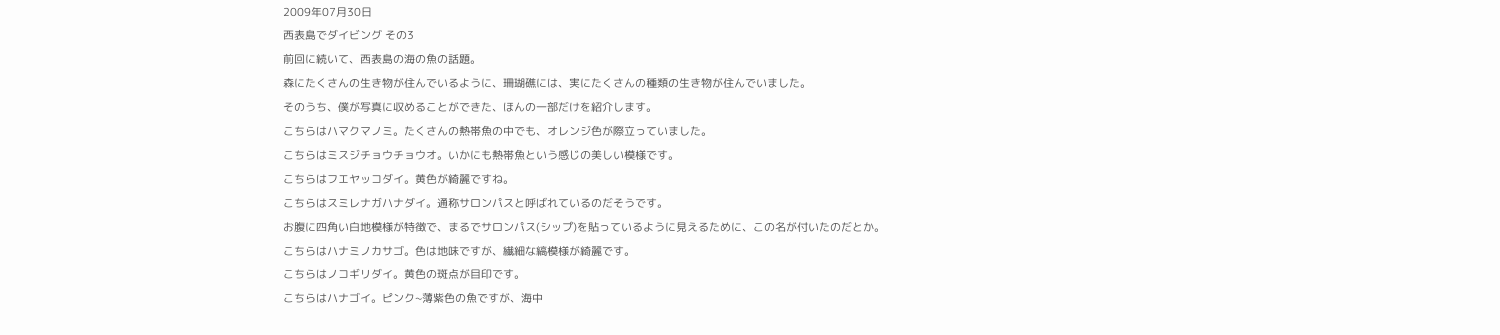2009年07月30日
西表島でダイビング その3
前回に続いて、西表島の海の魚の話題。
森にたくさんの生き物が住んでいるように、珊瑚礁には、実にたくさんの種類の生き物が住んでいました。
そのうち、僕が写真に収めることができた、ほんの一部だけを紹介します。
こちらはハマクマノミ。たくさんの熱帯魚の中でも、オレンジ色が際立っていました。
こちらはミスジチョウチョウオ。いかにも熱帯魚という感じの美しい模様です。
こちらはフエヤッコダイ。黄色が綺麗ですね。
こちらはスミレナガハナダイ。通称サロンパスと呼ばれているのだそうです。
お腹に四角い白地模様が特徴で、まるでサロンパス(シップ)を貼っているように見えるために、この名が付いたのだとか。
こちらはハナミノカサゴ。色は地味ですが、繊細な縞模様が綺麗です。
こちらはノコギリダイ。黄色の斑点が目印です。
こちらはハナゴイ。ピンク~薄紫色の魚ですが、海中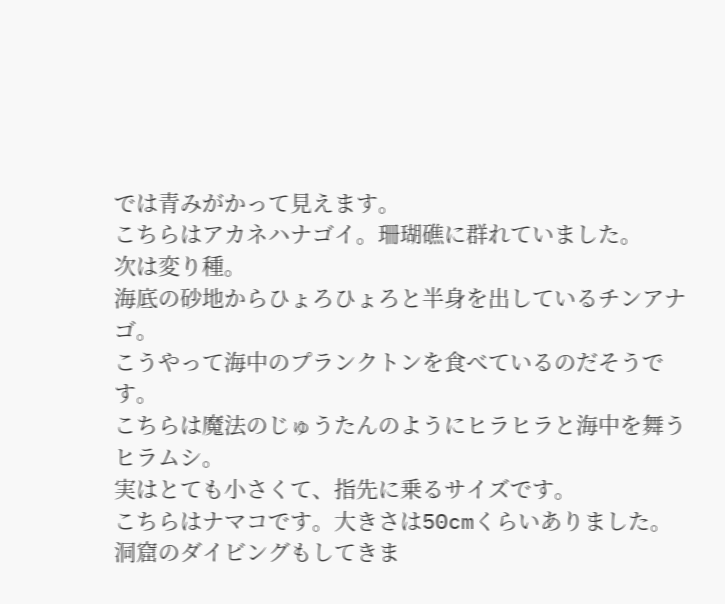では青みがかって見えます。
こちらはアカネハナゴイ。珊瑚礁に群れていました。
次は変り種。
海底の砂地からひょろひょろと半身を出しているチンアナゴ。
こうやって海中のプランクトンを食べているのだそうです。
こちらは魔法のじゅうたんのようにヒラヒラと海中を舞うヒラムシ。
実はとても小さくて、指先に乗るサイズです。
こちらはナマコです。大きさは50cmくらいありました。
洞窟のダイビングもしてきま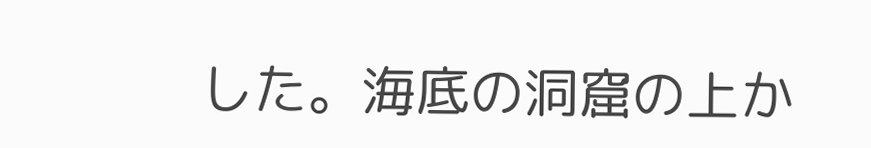した。海底の洞窟の上か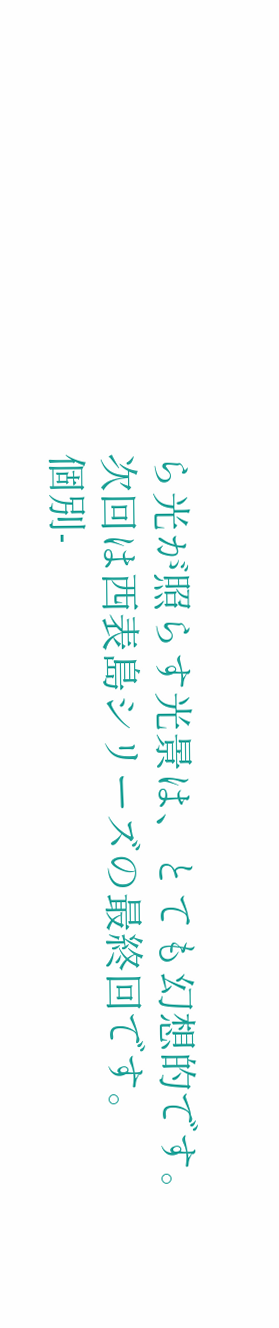ら光が照らす光景は、とても幻想的です。
次回は西表島シリーズの最終回です。
個別-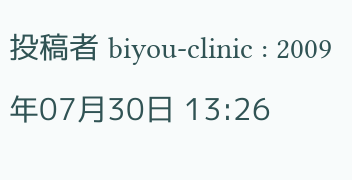投稿者 biyou-clinic : 2009年07月30日 13:26